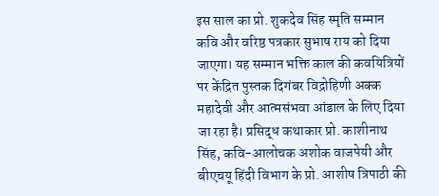इस साल का प्रो. शुकदेव सिंह स्मृति सम्मान कवि और वरिष्ठ पत्रकार सुभाष राय को दिया जाएगा। यह सम्मान भक्ति काल की कवयित्रियों पर केंद्रित पुस्तक दिगंबर विद्रोहिणी अक्क महादेवी और आत्मसंभवा आंडाल के लिए दिया जा रहा है। प्रसिद्ध कथाकार प्रो. काशीनाथ सिंह, कवि-आलोचक अशोक वाजपेयी और बीएचयू हिंदी विभाग के प्रो. आशीष त्रिपाठी की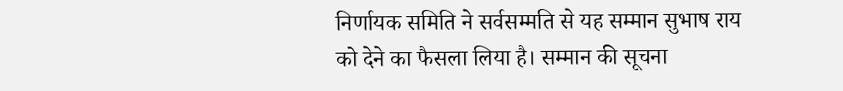निर्णायक समिति ने सर्वसम्मति से यह सम्मान सुभाष राय को देने का फैसला लिया है। सम्मान की सूचना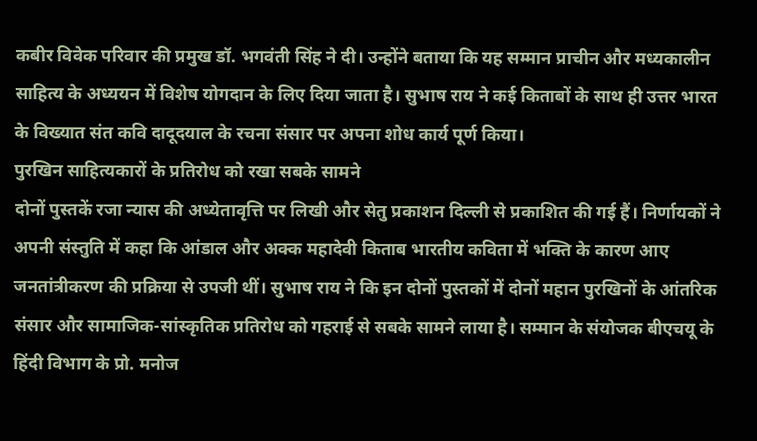कबीर विवेक परिवार की प्रमुख डॉ. भगवंती सिंह ने दी। उन्होंने बताया कि यह सम्मान प्राचीन और मध्यकालीन साहित्य के अध्ययन में विशेष योगदान के लिए दिया जाता है। सुभाष राय ने कई किताबों के साथ ही उत्तर भारत के विख्यात संत कवि दादूदयाल के रचना संसार पर अपना शोध कार्य पूर्ण किया।
पुरखिन साहित्यकारों के प्रतिरोध को रखा सबके सामने
दोनों पुस्तकें रजा न्यास की अध्येतावृत्ति पर लिखी और सेतु प्रकाशन दिल्ली से प्रकाशित की गई हैं। निर्णायकों ने अपनी संस्तुति में कहा कि आंडाल और अक्क महादेवी किताब भारतीय कविता में भक्ति के कारण आए जनतांत्रीकरण की प्रक्रिया से उपजी थीं। सुभाष राय ने कि इन दोनों पुस्तकों में दोनों महान पुरखिनों के आंतरिक संसार और सामाजिक-सांस्कृतिक प्रतिरोध को गहराई से सबके सामने लाया है। सम्मान के संयोजक बीएचयू के हिंदी विभाग के प्रो. मनोज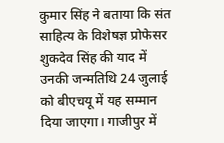कुमार सिंह ने बताया कि संत साहित्य के विशेषज्ञ प्रोफेसर शुकदेव सिंह की याद में उनकी जन्मतिथि 24 जुलाई को बीएचयू में यह सम्मान दिया जाएगा। गाजीपुर में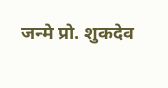जन्मे प्रो. शुकदेव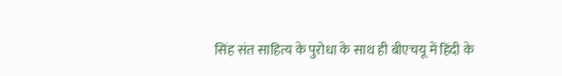सिंह संत साहित्य के पुरोधा के साथ ही बीएचयू में हिंदी के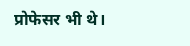प्रोफेसर भी थे।